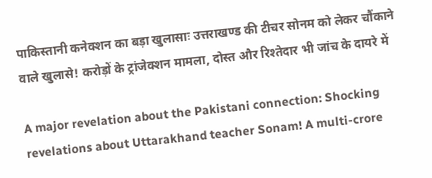पाकिस्तानी कनेक्शन का बड़ा खुलासाः उत्तराखण्ड की टीचर सोनम को लेकर चौंकाने वाले खुलासे! करोड़ों के ट्रांजेक्शन मामला, दोस्त और रिश्तेदार भी जांच के दायरे में

A major revelation about the Pakistani connection: Shocking revelations about Uttarakhand teacher Sonam! A multi-crore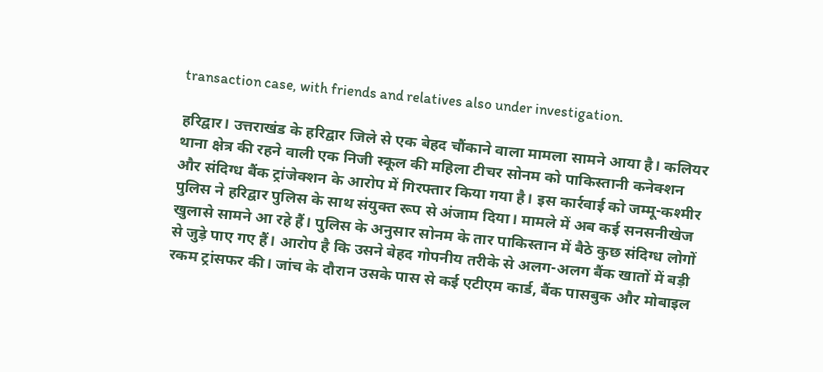transaction case, with friends and relatives also under investigation.

हरिद्वार। उत्तराखंड के हरिद्वार जिले से एक बेहद चौंकाने वाला मामला सामने आया है। कलियर थाना क्षेत्र की रहने वाली एक निजी स्कूल की महिला टीचर सोनम को पाकिस्तानी कनेक्शन और संदिग्ध बैंक ट्रांजेक्शन के आरोप में गिरफ्तार किया गया है। इस कार्रवाई को जम्मू-कश्मीर पुलिस ने हरिद्वार पुलिस के साथ संयुक्त रूप से अंजाम दिया। मामले में अब कई सनसनीखेज खुलासे सामने आ रहे हैं। पुलिस के अनुसार सोनम के तार पाकिस्तान में बैठे कुछ संदिग्ध लोगों से जुड़े पाए गए हैं। आरोप है कि उसने बेहद गोपनीय तरीके से अलग-अलग बैंक खातों में बड़ी रकम ट्रांसफर की। जांच के दौरान उसके पास से कई एटीएम कार्ड, बैंक पासबुक और मोबाइल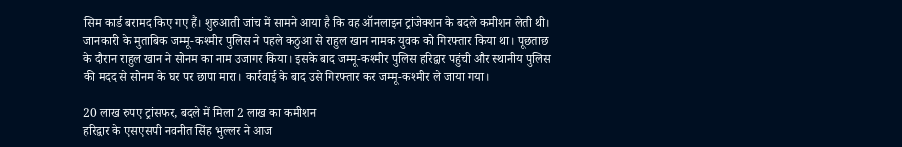सिम कार्ड बरामद किए गए हैं। शुरुआती जांच में सामने आया है कि वह ऑनलाइन ट्रांजेक्शन के बदले कमीशन लेती थी। जानकारी के मुताबिक जम्मू-कश्मीर पुलिस ने पहले कठुआ से राहुल खान नामक युवक को गिरफ्तार किया था। पूछताछ के दौरान राहुल खान ने सोनम का नाम उजागर किया। इसके बाद जम्मू-कश्मीर पुलिस हरिद्वार पहुंची और स्थानीय पुलिस की मदद से सोनम के घर पर छापा मारा। कार्रवाई के बाद उसे गिरफ्तार कर जम्मू-कश्मीर ले जाया गया।

20 लाख रुपए ट्रांसफर, बदले में मिला 2 लाख का कमीशन
हरिद्वार के एसएसपी नवनीत सिंह भुल्लर ने आज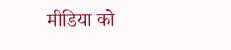मीडिया को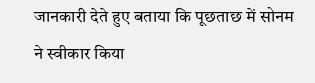जानकारी देते हुए बताया कि पूछताछ में सोनम ने स्वीकार किया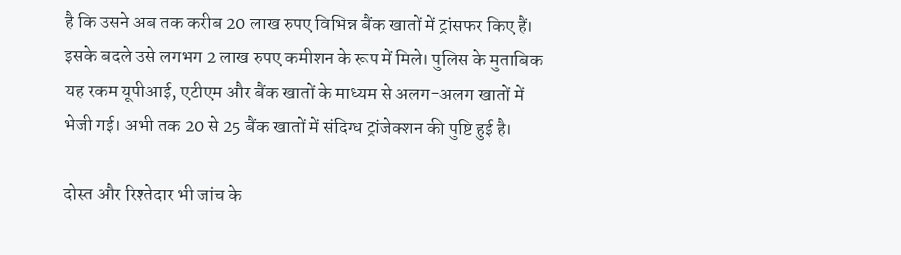है कि उसने अब तक करीब 20 लाख रुपए विभिन्न बैंक खातों में ट्रांसफर किए हैं। इसके बदले उसे लगभग 2 लाख रुपए कमीशन के रूप में मिले। पुलिस के मुताबिक यह रकम यूपीआई, एटीएम और बैंक खातों के माध्यम से अलग-अलग खातों में भेजी गई। अभी तक 20 से 25 बैंक खातों में संदिग्ध ट्रांजेक्शन की पुष्टि हुई है।

दोस्त और रिश्तेदार भी जांच के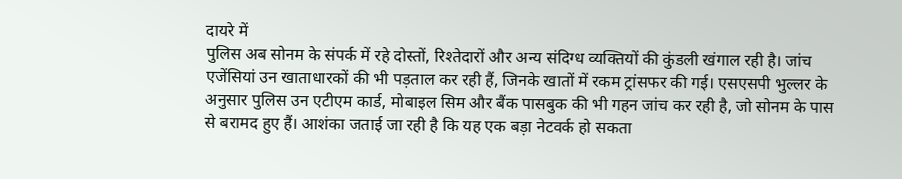दायरे में
पुलिस अब सोनम के संपर्क में रहे दोस्तों, रिश्तेदारों और अन्य संदिग्ध व्यक्तियों की कुंडली खंगाल रही है। जांच एजेंसियां उन खाताधारकों की भी पड़ताल कर रही हैं, जिनके खातों में रकम ट्रांसफर की गई। एसएसपी भुल्लर के अनुसार पुलिस उन एटीएम कार्ड, मोबाइल सिम और बैंक पासबुक की भी गहन जांच कर रही है, जो सोनम के पास से बरामद हुए हैं। आशंका जताई जा रही है कि यह एक बड़ा नेटवर्क हो सकता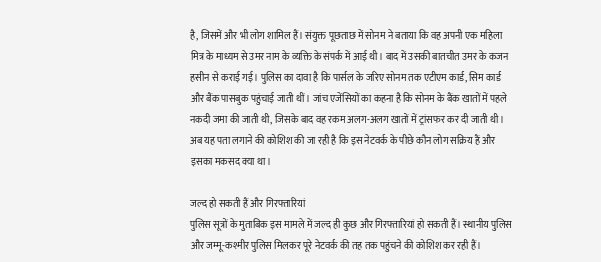है, जिसमें और भी लोग शामिल हैं। संयुक्त पूछताछ में सोनम ने बताया कि वह अपनी एक महिला मित्र के माध्यम से उमर नाम के व्यक्ति के संपर्क में आई थी। बाद में उसकी बातचीत उमर के कजन हसीन से कराई गई। पुलिस का दावा है कि पार्सल के जरिए सोनम तक एटीएम कार्ड, सिम कार्ड और बैंक पासबुक पहुंचाई जाती थीं। जांच एजेंसियों का कहना है कि सोनम के बैंक खातों में पहले नकदी जमा की जाती थी, जिसके बाद वह रकम अलग-अलग खातों में ट्रांसफर कर दी जाती थी। अब यह पता लगाने की कोशिश की जा रही है कि इस नेटवर्क के पीछे कौन लोग सक्रिय हैं और इसका मकसद क्या था।

जल्द हो सकती हैं और गिरफ्तारियां
पुलिस सूत्रों के मुताबिक इस मामले में जल्द ही कुछ और गिरफ्तारियां हो सकती हैं। स्थानीय पुलिस और जम्मू-कश्मीर पुलिस मिलकर पूरे नेटवर्क की तह तक पहुंचने की कोशिश कर रही हैं।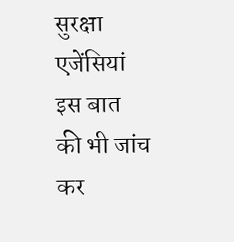सुरक्षा एजेंसियां इस बात की भी जांच कर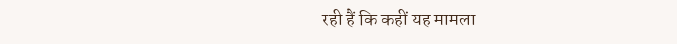रही हैं कि कहीं यह मामला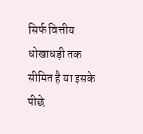सिर्फ वित्तीय धोखाधड़ी तक सीमित है या इसके पीछे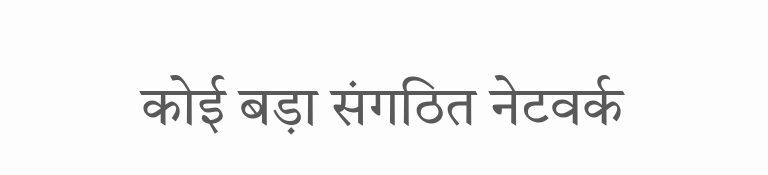कोई बड़ा संगठित नेटवर्क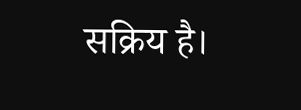सक्रिय है।